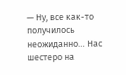— Ну, все как-то получилось неожиданно… Нас шестеро на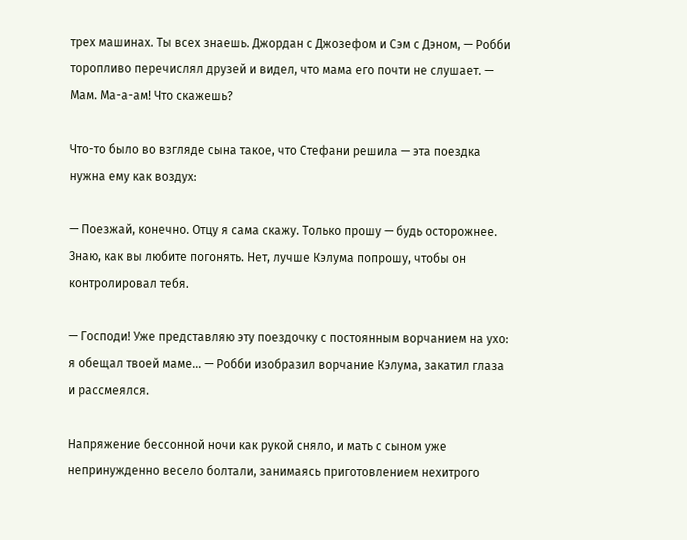трех машинах. Ты всех знаешь. Джордан с Джозефом и Сэм с Дэном, — Робби торопливо перечислял друзей и видел, что мама его почти не слушает. — Мам. Ма-а-ам! Что скажешь?

Что-то было во взгляде сына такое, что Стефани решила — эта поездка нужна ему как воздух:

— Поезжай, конечно. Отцу я сама скажу. Только прошу — будь осторожнее. Знаю, как вы любите погонять. Нет, лучше Кэлума попрошу, чтобы он контролировал тебя.

— Господи! Уже представляю эту поездочку с постоянным ворчанием на ухо: я обещал твоей маме… — Робби изобразил ворчание Кэлума, закатил глаза и рассмеялся.

Напряжение бессонной ночи как рукой сняло, и мать с сыном уже непринужденно весело болтали, занимаясь приготовлением нехитрого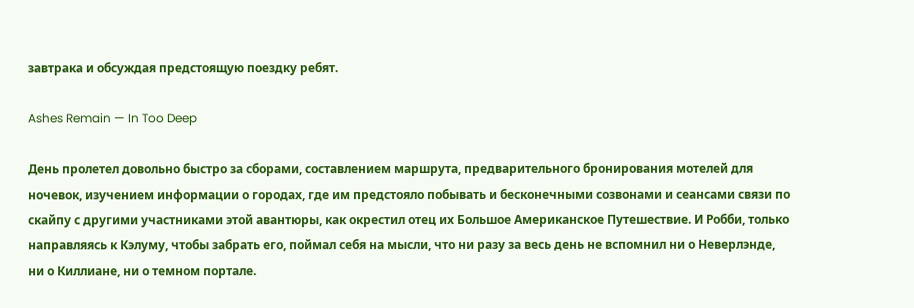завтрака и обсуждая предстоящую поездку ребят.

Ashes Remain — In Too Deep

День пролетел довольно быстро за сборами, составлением маршрута, предварительного бронирования мотелей для ночевок, изучением информации о городах, где им предстояло побывать и бесконечными созвонами и сеансами связи по скайпу с другими участниками этой авантюры, как окрестил отец их Большое Американское Путешествие. И Робби, только направляясь к Кэлуму, чтобы забрать его, поймал себя на мысли, что ни разу за весь день не вспомнил ни о Неверлэнде, ни о Киллиане, ни о темном портале.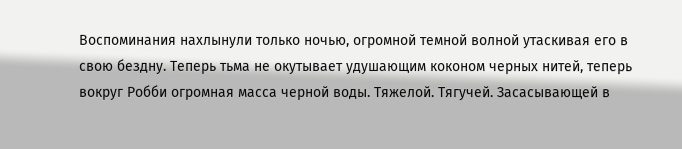Воспоминания нахлынули только ночью, огромной темной волной утаскивая его в свою бездну. Теперь тьма не окутывает удушающим коконом черных нитей, теперь вокруг Робби огромная масса черной воды. Тяжелой. Тягучей. Засасывающей в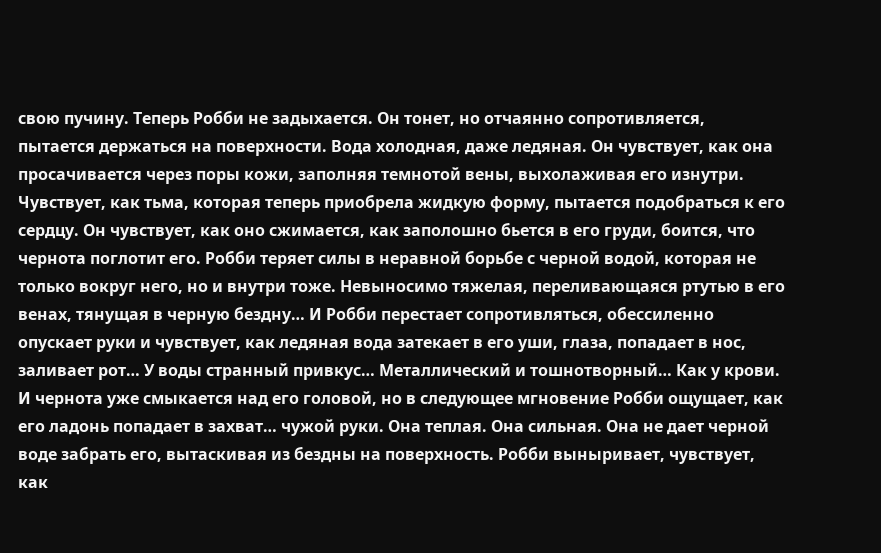свою пучину. Теперь Робби не задыхается. Он тонет, но отчаянно сопротивляется, пытается держаться на поверхности. Вода холодная, даже ледяная. Он чувствует, как она просачивается через поры кожи, заполняя темнотой вены, выхолаживая его изнутри. Чувствует, как тьма, которая теперь приобрела жидкую форму, пытается подобраться к его сердцу. Он чувствует, как оно сжимается, как заполошно бьется в его груди, боится, что чернота поглотит его. Робби теряет силы в неравной борьбе с черной водой, которая не только вокруг него, но и внутри тоже. Невыносимо тяжелая, переливающаяся ртутью в его венах, тянущая в черную бездну… И Робби перестает сопротивляться, обессиленно опускает руки и чувствует, как ледяная вода затекает в его уши, глаза, попадает в нос, заливает рот… У воды странный привкус… Металлический и тошнотворный… Как у крови. И чернота уже смыкается над его головой, но в следующее мгновение Робби ощущает, как его ладонь попадает в захват… чужой руки. Она теплая. Она сильная. Она не дает черной воде забрать его, вытаскивая из бездны на поверхность. Робби выныривает, чувствует, как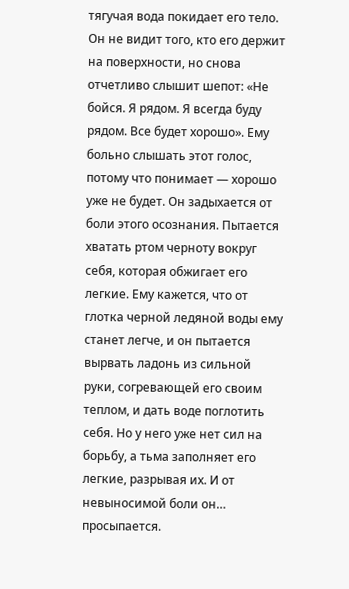тягучая вода покидает его тело. Он не видит того, кто его держит на поверхности, но снова отчетливо слышит шепот: «Не бойся. Я рядом. Я всегда буду рядом. Все будет хорошо». Ему больно слышать этот голос, потому что понимает — хорошо уже не будет. Он задыхается от боли этого осознания. Пытается хватать ртом черноту вокруг себя, которая обжигает его легкие. Ему кажется, что от глотка черной ледяной воды ему станет легче, и он пытается вырвать ладонь из сильной руки, согревающей его своим теплом, и дать воде поглотить себя. Но у него уже нет сил на борьбу, а тьма заполняет его легкие, разрывая их. И от невыносимой боли он… просыпается.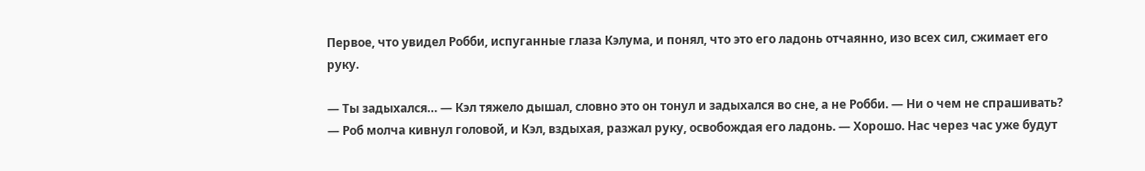Первое, что увидел Робби, испуганные глаза Кэлума, и понял, что это его ладонь отчаянно, изо всех сил, сжимает его руку.

— Ты задыхался… — Кэл тяжело дышал, словно это он тонул и задыхался во сне, а не Робби. — Ни о чем не спрашивать? — Роб молча кивнул головой, и Кэл, вздыхая, разжал руку, освобождая его ладонь. — Хорошо. Нас через час уже будут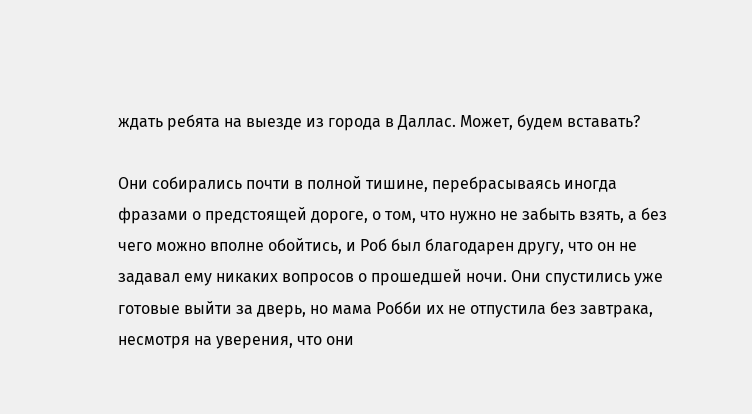ждать ребята на выезде из города в Даллас. Может, будем вставать?

Они собирались почти в полной тишине, перебрасываясь иногда фразами о предстоящей дороге, о том, что нужно не забыть взять, а без чего можно вполне обойтись, и Роб был благодарен другу, что он не задавал ему никаких вопросов о прошедшей ночи. Они спустились уже готовые выйти за дверь, но мама Робби их не отпустила без завтрака, несмотря на уверения, что они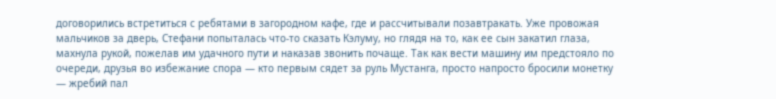договорились встретиться с ребятами в загородном кафе, где и рассчитывали позавтракать. Уже провожая мальчиков за дверь, Стефани попыталась что-то сказать Кэлуму, но глядя на то, как ее сын закатил глаза, махнула рукой, пожелав им удачного пути и наказав звонить почаще. Так как вести машину им предстояло по очереди, друзья во избежание спора — кто первым сядет за руль Мустанга, просто напросто бросили монетку — жребий пал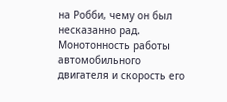на Робби, чему он был несказанно рад. Монотонность работы автомобильного двигателя и скорость его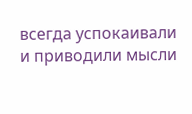всегда успокаивали и приводили мысли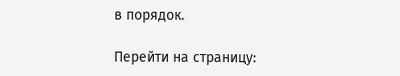в порядок.

Перейти на страницу: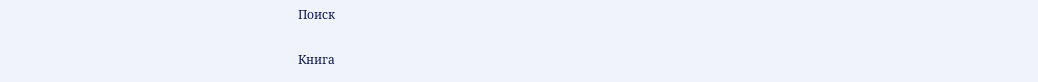Поиск

Книга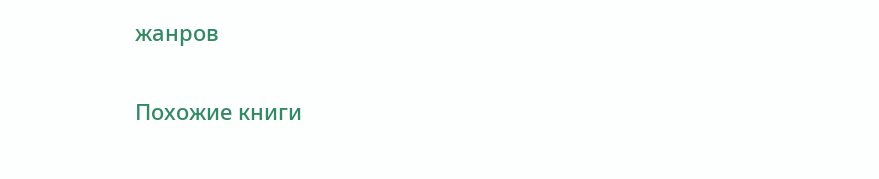жанров

Похожие книги